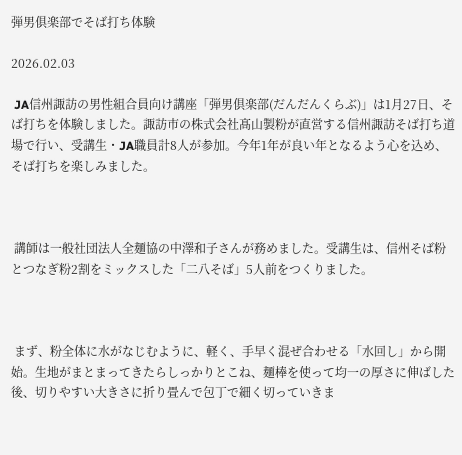弾男俱楽部でそば打ち体験

2026.02.03

 JA信州諏訪の男性組合員向け講座「弾男倶楽部(だんだんくらぶ)」は1月27日、そば打ちを体験しました。諏訪市の株式会社髙山製粉が直営する信州諏訪そば打ち道場で行い、受講生・JA職員計8人が参加。今年1年が良い年となるよう心を込め、そば打ちを楽しみました。



 講師は一般社団法人全麺協の中澤和子さんが務めました。受講生は、信州そば粉とつなぎ粉2割をミックスした「二八そば」5人前をつくりました。



 まず、粉全体に水がなじむように、軽く、手早く混ぜ合わせる「水回し」から開始。生地がまとまってきたらしっかりとこね、麺棒を使って均一の厚さに伸ばした後、切りやすい大きさに折り畳んで包丁で細く切っていきま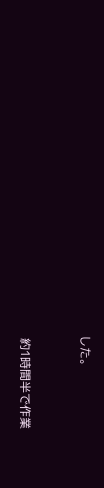した。



 約1時間半で作業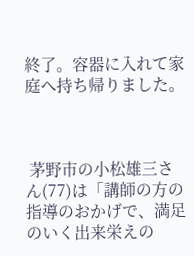終了。容器に入れて家庭へ持ち帰りました。



 茅野市の小松雄三さん(77)は「講師の方の指導のおかげで、満足のいく出来栄えの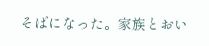そばになった。家族とおい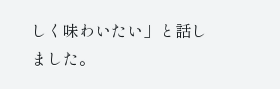しく味わいたい」と話しました。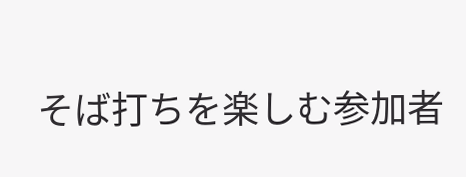そば打ちを楽しむ参加者